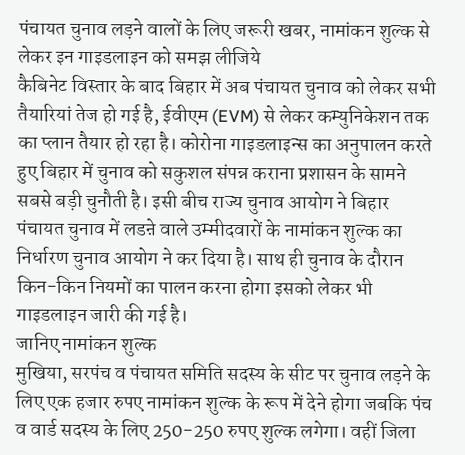पंचायत चुनाव लड़ने वालों के लिए जरूरी खबर, नामांकन शुल्क से लेकर इन गाइडलाइन को समझ लीजिये
कैबिनेट विस्तार के बाद बिहार में अब पंचायत चुनाव को लेकर सभी तैयारियां तेज हो गई है, ईवीएम (EVM) से लेकर कम्युनिकेशन तक का प्लान तैयार हो रहा है। कोरोना गाइडलाइन्स का अनुपालन करते हुए बिहार में चुनाव को सकुशल संपन्न कराना प्रशासन के सामने सबसे बड़ी चुनौती है। इसी बीच राज्य चुनाव आयोग ने बिहार पंचायत चुनाव में लडऩे वाले उम्मीदवारों के नामांकन शुल्क का निर्धारण चुनाव आयोग ने कर दिया है। साथ ही चुनाव के दौरान किन-किन नियमों का पालन करना होगा इसको लेकर भी गाइडलाइन जारी की गई है।
जानिए नामांकन शुल्क
मुखिया, सरपंच व पंचायत समिति सदस्य के सीट पर चुनाव लड़ने के लिए एक हजार रुपए नामांकन शुल्क के रूप में देने होगा जबकि पंच व वार्ड सदस्य के लिए 250-250 रुपए शुल्क लगेगा। वहीं जिला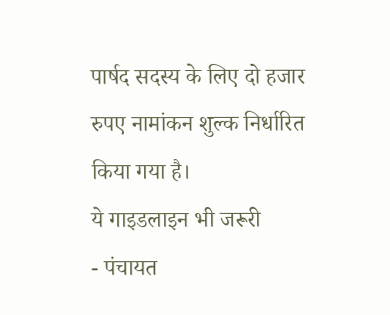पार्षद सदस्य के लिए दो हजार रुपए नामांकन शुल्क निर्धारित किया गया है।
ये गाइडलाइन भी जरूरी
- पंचायत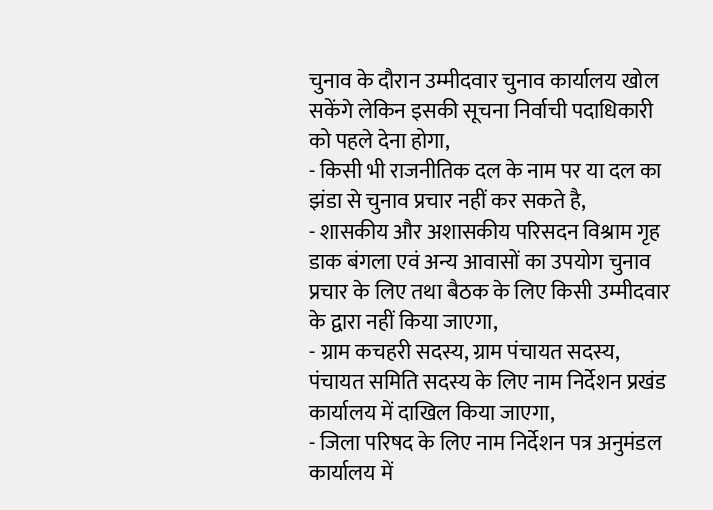चुनाव के दौरान उम्मीदवार चुनाव कार्यालय खोल सकेंगे लेकिन इसकी सूचना निर्वाची पदाधिकारी को पहले देना होगा,
- किसी भी राजनीतिक दल के नाम पर या दल का झंडा से चुनाव प्रचार नहीं कर सकते है,
- शासकीय और अशासकीय परिसदन विश्राम गृह डाक बंगला एवं अन्य आवासों का उपयोग चुनाव प्रचार के लिए तथा बैठक के लिए किसी उम्मीदवार के द्वारा नहीं किया जाएगा,
- ग्राम कचहरी सदस्य, ग्राम पंचायत सदस्य, पंचायत समिति सदस्य के लिए नाम निर्देशन प्रखंड कार्यालय में दाखिल किया जाएगा,
- जिला परिषद के लिए नाम निर्देशन पत्र अनुमंडल कार्यालय में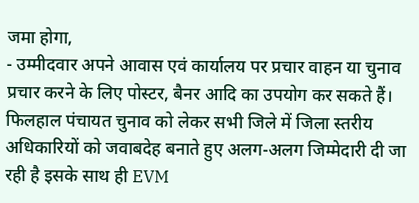जमा होगा,
- उम्मीदवार अपने आवास एवं कार्यालय पर प्रचार वाहन या चुनाव प्रचार करने के लिए पोस्टर, बैनर आदि का उपयोग कर सकते हैं।
फिलहाल पंचायत चुनाव को लेकर सभी जिले में जिला स्तरीय अधिकारियों को जवाबदेह बनाते हुए अलग-अलग जिम्मेदारी दी जा रही है इसके साथ ही EVM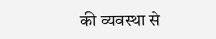की व्यवस्था से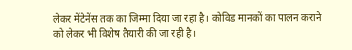लेकर मेंटेनेंस तक का जिम्मा दिया जा रहा है। कोविड मानकों का पालन कराने को लेकर भी विशेष तैयारी की जा रही है।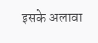इसके अलावा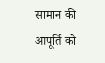सामान की आपूर्ति को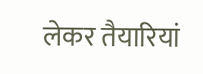लेकर तैयारियां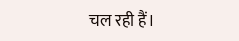चल रही हैं।